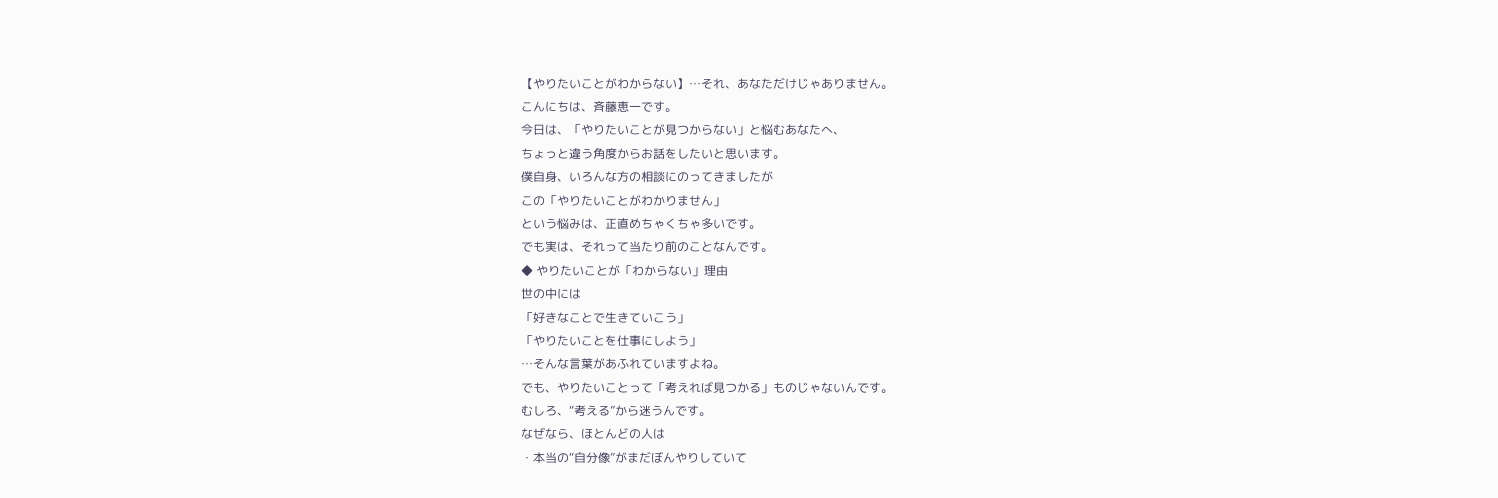【やりたいことがわからない】…それ、あなただけじゃありません。
こんにちは、斉藤恵一です。
今日は、「やりたいことが見つからない」と悩むあなたへ、
ちょっと違う角度からお話をしたいと思います。
僕自身、いろんな方の相談にのってきましたが
この「やりたいことがわかりません」
という悩みは、正直めちゃくちゃ多いです。
でも実は、それって当たり前のことなんです。
◆ やりたいことが「わからない」理由
世の中には
「好きなことで生きていこう」
「やりたいことを仕事にしよう」
…そんな言葉があふれていますよね。
でも、やりたいことって「考えれば見つかる」ものじゃないんです。
むしろ、“考える”から迷うんです。
なぜなら、ほとんどの人は
・本当の“自分像”がまだぼんやりしていて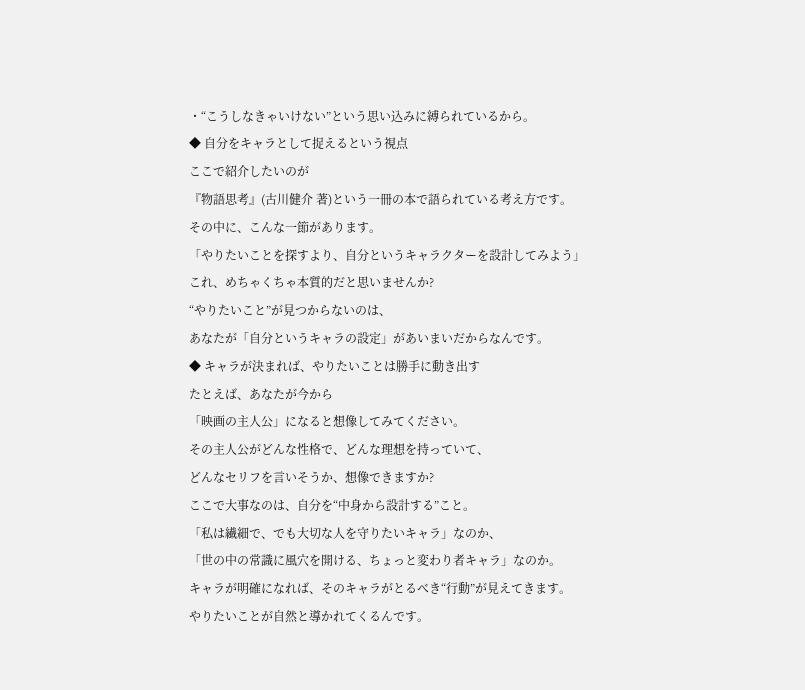・“こうしなきゃいけない”という思い込みに縛られているから。
◆ 自分をキャラとして捉えるという視点
ここで紹介したいのが
『物語思考』(古川健介 著)という一冊の本で語られている考え方です。
その中に、こんな一節があります。
「やりたいことを探すより、自分というキャラクターを設計してみよう」
これ、めちゃくちゃ本質的だと思いませんか?
“やりたいこと”が見つからないのは、
あなたが「自分というキャラの設定」があいまいだからなんです。
◆ キャラが決まれば、やりたいことは勝手に動き出す
たとえば、あなたが今から
「映画の主人公」になると想像してみてください。
その主人公がどんな性格で、どんな理想を持っていて、
どんなセリフを言いそうか、想像できますか?
ここで大事なのは、自分を“中身から設計する”こと。
「私は繊細で、でも大切な人を守りたいキャラ」なのか、
「世の中の常識に風穴を開ける、ちょっと変わり者キャラ」なのか。
キャラが明確になれば、そのキャラがとるべき“行動”が見えてきます。
やりたいことが自然と導かれてくるんです。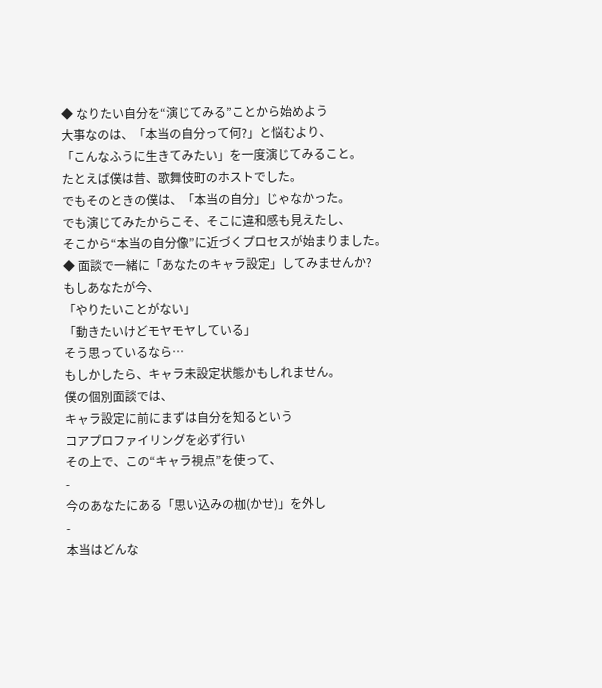◆ なりたい自分を“演じてみる”ことから始めよう
大事なのは、「本当の自分って何?」と悩むより、
「こんなふうに生きてみたい」を一度演じてみること。
たとえば僕は昔、歌舞伎町のホストでした。
でもそのときの僕は、「本当の自分」じゃなかった。
でも演じてみたからこそ、そこに違和感も見えたし、
そこから“本当の自分像”に近づくプロセスが始まりました。
◆ 面談で一緒に「あなたのキャラ設定」してみませんか?
もしあなたが今、
「やりたいことがない」
「動きたいけどモヤモヤしている」
そう思っているなら…
もしかしたら、キャラ未設定状態かもしれません。
僕の個別面談では、
キャラ設定に前にまずは自分を知るという
コアプロファイリングを必ず行い
その上で、この“キャラ視点”を使って、
-
今のあなたにある「思い込みの枷(かせ)」を外し
-
本当はどんな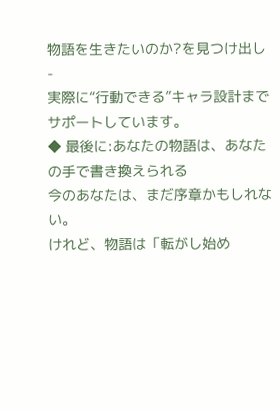物語を生きたいのか?を見つけ出し
-
実際に“行動できる”キャラ設計までサポートしています。
◆ 最後に:あなたの物語は、あなたの手で書き換えられる
今のあなたは、まだ序章かもしれない。
けれど、物語は「転がし始め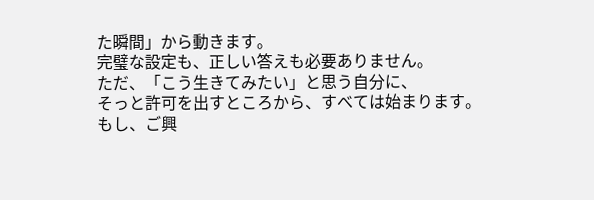た瞬間」から動きます。
完璧な設定も、正しい答えも必要ありません。
ただ、「こう生きてみたい」と思う自分に、
そっと許可を出すところから、すべては始まります。
もし、ご興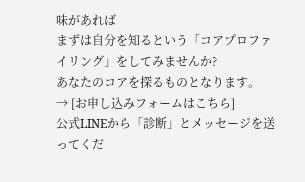味があれば
まずは自分を知るという「コアプロファイリング」をしてみませんか?
あなたのコアを探るものとなります。
→ [お申し込みフォームはこちら]
公式LINEから「診断」とメッセージを送ってくだ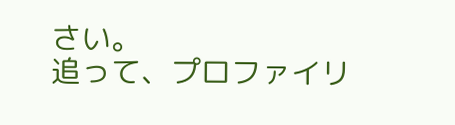さい。
追って、プロファイリ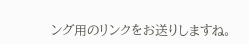ング用のリンクをお送りしますね。